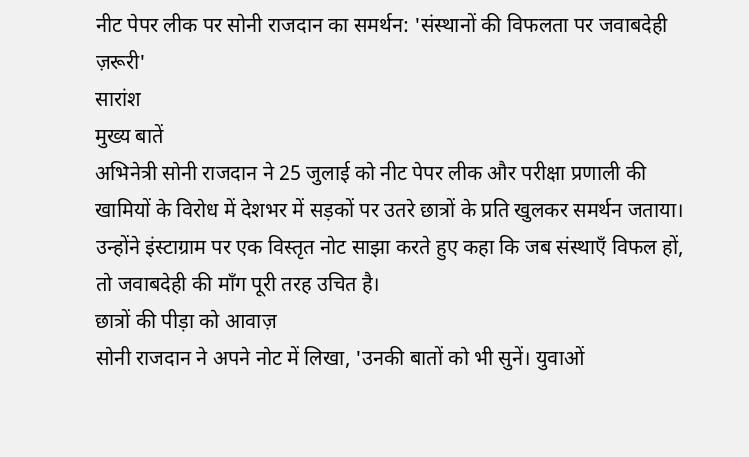नीट पेपर लीक पर सोनी राजदान का समर्थन: 'संस्थानों की विफलता पर जवाबदेही ज़रूरी'
सारांश
मुख्य बातें
अभिनेत्री सोनी राजदान ने 25 जुलाई को नीट पेपर लीक और परीक्षा प्रणाली की खामियों के विरोध में देशभर में सड़कों पर उतरे छात्रों के प्रति खुलकर समर्थन जताया। उन्होंने इंस्टाग्राम पर एक विस्तृत नोट साझा करते हुए कहा कि जब संस्थाएँ विफल हों, तो जवाबदेही की माँग पूरी तरह उचित है।
छात्रों की पीड़ा को आवाज़
सोनी राजदान ने अपने नोट में लिखा, 'उनकी बातों को भी सुनें। युवाओं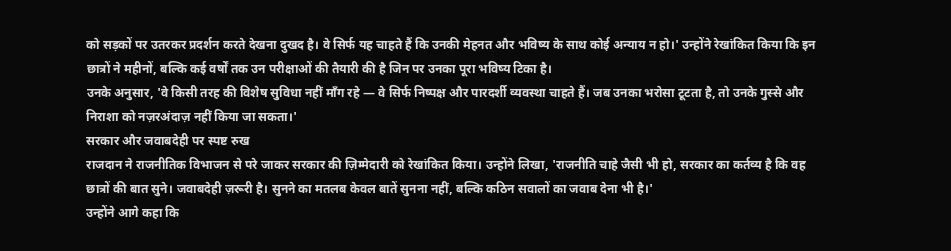को सड़कों पर उतरकर प्रदर्शन करते देखना दुखद है। वे सिर्फ यह चाहते हैं कि उनकी मेहनत और भविष्य के साथ कोई अन्याय न हो।' उन्होंने रेखांकित किया कि इन छात्रों ने महीनों, बल्कि कई वर्षों तक उन परीक्षाओं की तैयारी की है जिन पर उनका पूरा भविष्य टिका है।
उनके अनुसार, 'वे किसी तरह की विशेष सुविधा नहीं माँग रहे — वे सिर्फ निष्पक्ष और पारदर्शी व्यवस्था चाहते हैं। जब उनका भरोसा टूटता है, तो उनके गुस्से और निराशा को नज़रअंदाज़ नहीं किया जा सकता।'
सरकार और जवाबदेही पर स्पष्ट रुख
राजदान ने राजनीतिक विभाजन से परे जाकर सरकार की ज़िम्मेदारी को रेखांकित किया। उन्होंने लिखा, 'राजनीति चाहे जैसी भी हो, सरकार का कर्तव्य है कि वह छात्रों की बात सुने। जवाबदेही ज़रूरी है। सुनने का मतलब केवल बातें सुनना नहीं, बल्कि कठिन सवालों का जवाब देना भी है।'
उन्होंने आगे कहा कि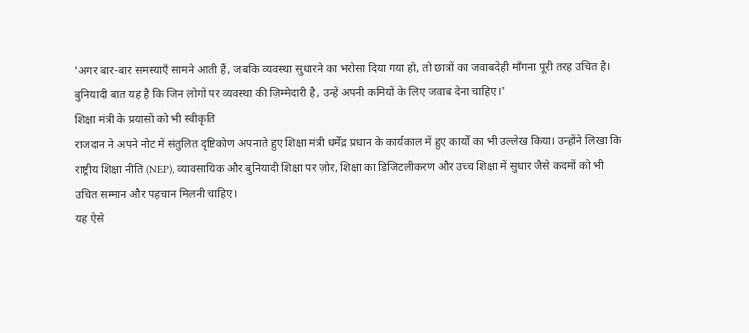'अगर बार-बार समस्याएँ सामने आती हैं, जबकि व्यवस्था सुधारने का भरोसा दिया गया हो, तो छात्रों का जवाबदेही माँगना पूरी तरह उचित है। बुनियादी बात यह है कि जिन लोगों पर व्यवस्था की ज़िम्मेदारी है, उन्हें अपनी कमियों के लिए जवाब देना चाहिए।'
शिक्षा मंत्री के प्रयासों को भी स्वीकृति
राजदान ने अपने नोट में संतुलित दृष्टिकोण अपनाते हुए शिक्षा मंत्री धर्मेंद्र प्रधान के कार्यकाल में हुए कार्यों का भी उल्लेख किया। उन्होंने लिखा कि राष्ट्रीय शिक्षा नीति (NEP), व्यावसायिक और बुनियादी शिक्षा पर ज़ोर, शिक्षा का डिजिटलीकरण और उच्च शिक्षा में सुधार जैसे कदमों को भी उचित सम्मान और पहचान मिलनी चाहिए।
यह ऐसे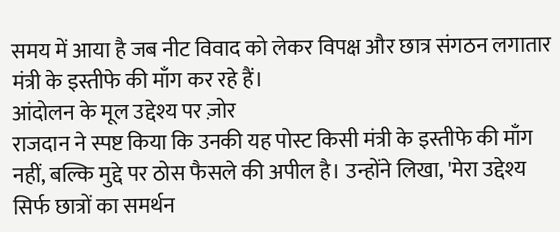समय में आया है जब नीट विवाद को लेकर विपक्ष और छात्र संगठन लगातार मंत्री के इस्तीफे की माँग कर रहे हैं।
आंदोलन के मूल उद्देश्य पर ज़ोर
राजदान ने स्पष्ट किया कि उनकी यह पोस्ट किसी मंत्री के इस्तीफे की माँग नहीं, बल्कि मुद्दे पर ठोस फैसले की अपील है। उन्होंने लिखा, 'मेरा उद्देश्य सिर्फ छात्रों का समर्थन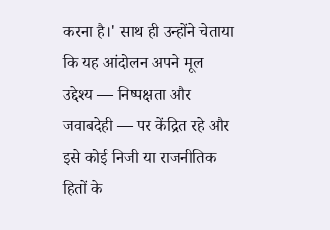करना है।' साथ ही उन्होंने चेताया कि यह आंदोलन अपने मूल उद्देश्य — निष्पक्षता और जवाबदेही — पर केंद्रित रहे और इसे कोई निजी या राजनीतिक हितों के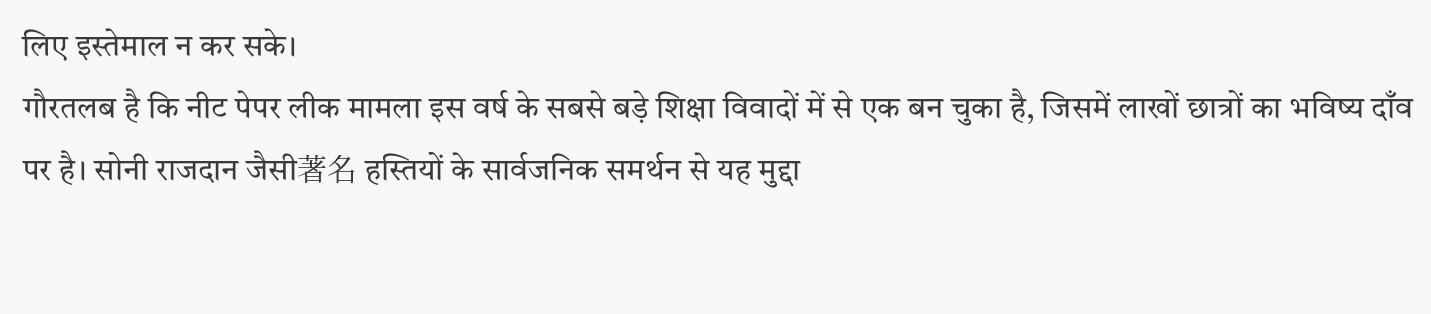लिए इस्तेमाल न कर सके।
गौरतलब है कि नीट पेपर लीक मामला इस वर्ष के सबसे बड़े शिक्षा विवादों में से एक बन चुका है, जिसमें लाखों छात्रों का भविष्य दाँव पर है। सोनी राजदान जैसी著名 हस्तियों के सार्वजनिक समर्थन से यह मुद्दा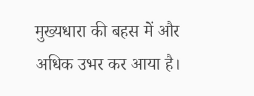मुख्यधारा की बहस में और अधिक उभर कर आया है।